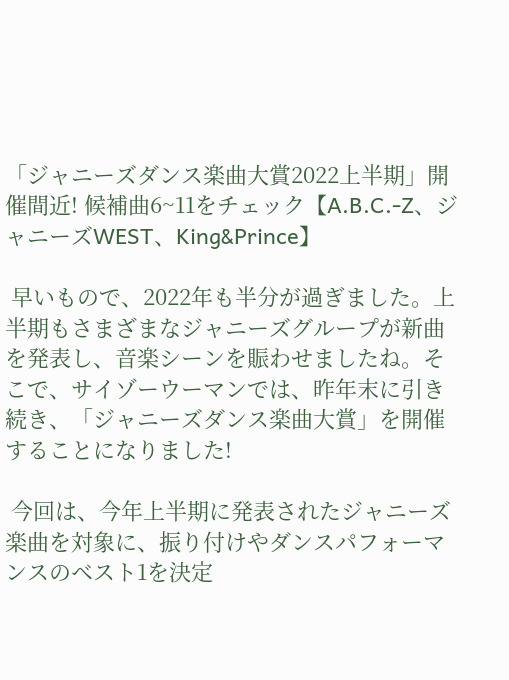「ジャニーズダンス楽曲大賞2022上半期」開催間近! 候補曲6~11をチェック【A.B.C.-Z、ジャニーズWEST、King&Prince】

 早いもので、2022年も半分が過ぎました。上半期もさまざまなジャニーズグループが新曲を発表し、音楽シーンを賑わせましたね。そこで、サイゾーウーマンでは、昨年末に引き続き、「ジャニーズダンス楽曲大賞」を開催することになりました!

 今回は、今年上半期に発表されたジャニーズ楽曲を対象に、振り付けやダンスパフォーマンスのベスト1を決定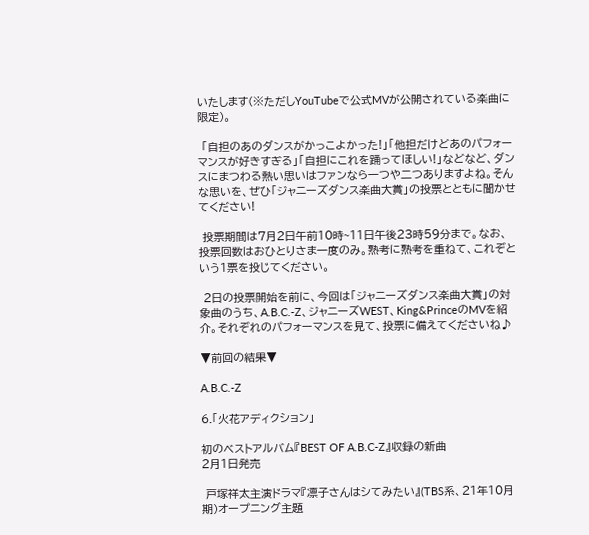いたします(※ただしYouTubeで公式MVが公開されている楽曲に限定)。

 「自担のあのダンスがかっこよかった!」「他担だけどあのパフォーマンスが好きすぎる」「自担にこれを踊ってほしい!」などなど、ダンスにまつわる熱い思いはファンなら一つや二つありますよね。そんな思いを、ぜひ「ジャニーズダンス楽曲大賞」の投票とともに聞かせてください!

 投票期間は7月2日午前10時~11日午後23時59分まで。なお、投票回数はおひとりさま一度のみ。熟考に熟考を重ねて、これぞという1票を投じてください。

 2日の投票開始を前に、今回は「ジャニーズダンス楽曲大賞」の対象曲のうち、A.B.C.-Z、ジャニーズWEST、King&PrinceのMVを紹介。それぞれのパフォーマンスを見て、投票に備えてくださいね♪

▼前回の結果▼

A.B.C.-Z

6.「火花アディクション」

初のベストアルバム『BEST OF A.B.C-Z』収録の新曲
2月1日発売

 戸塚祥太主演ドラマ『凛子さんはシてみたい』(TBS系、21年10月期)オープニング主題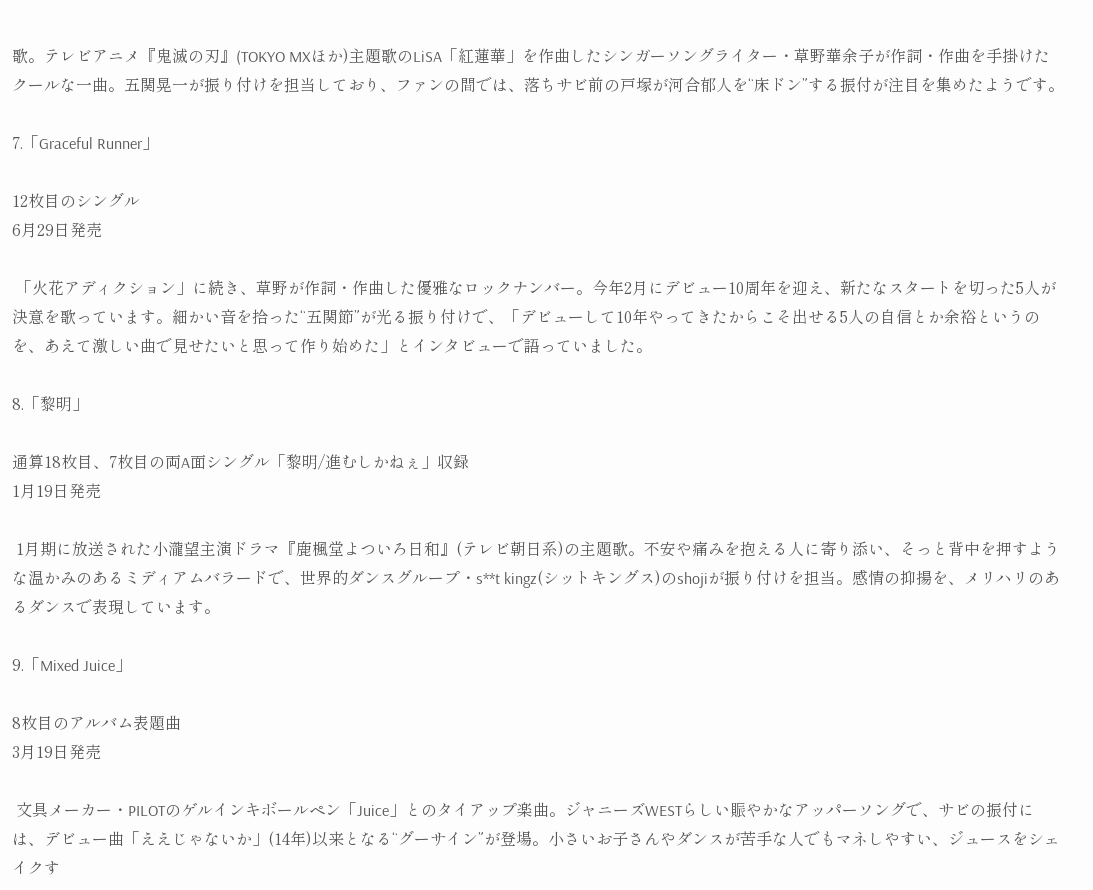歌。テレビアニメ『鬼滅の刃』(TOKYO MXほか)主題歌のLiSA「紅蓮華」を作曲したシンガーソングライター・草野華余子が作詞・作曲を手掛けたクールな一曲。五関晃一が振り付けを担当しており、ファンの間では、落ちサビ前の戸塚が河合郁人を“床ドン”する振付が注目を集めたようです。

7.「Graceful Runner」

12枚目のシングル
6月29日発売

 「火花アディクション」に続き、草野が作詞・作曲した優雅なロックナンバー。今年2月にデビュー10周年を迎え、新たなスタートを切った5人が決意を歌っています。細かい音を拾った“五関節”が光る振り付けで、「デビューして10年やってきたからこそ出せる5人の自信とか余裕というのを、あえて激しい曲で見せたいと思って作り始めた」とインタビューで語っていました。

8.「黎明」

通算18枚目、7枚目の両A面シングル「黎明/進むしかねぇ」収録
1月19日発売

 1月期に放送された小瀧望主演ドラマ『鹿楓堂よついろ日和』(テレビ朝日系)の主題歌。不安や痛みを抱える人に寄り添い、そっと背中を押すような温かみのあるミディアムバラードで、世界的ダンスグループ・s**t kingz(シットキングス)のshojiが振り付けを担当。感情の抑揚を、メリハリのあるダンスで表現しています。

9.「Mixed Juice」

8枚目のアルバム表題曲
3月19日発売

 文具メーカー・PILOTのゲルインキボールペン「Juice」とのタイアップ楽曲。ジャニーズWESTらしい賑やかなアッパーソングで、サビの振付には、デビュー曲「ええじゃないか」(14年)以来となる“グーサイン”が登場。小さいお子さんやダンスが苦手な人でもマネしやすい、ジュースをシェイクす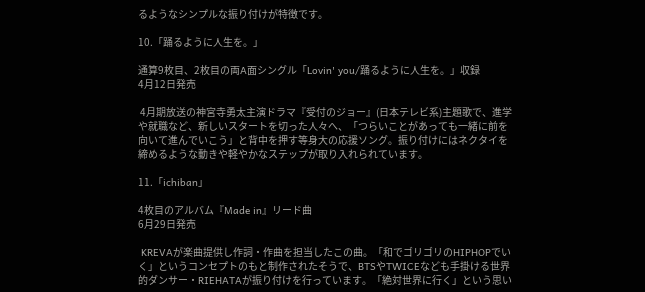るようなシンプルな振り付けが特徴です。

10.「踊るように人生を。」

通算9枚目、2枚目の両A面シングル「Lovin' you/踊るように人生を。」収録
4月12日発売

 4月期放送の神宮寺勇太主演ドラマ『受付のジョー』(日本テレビ系)主題歌で、進学や就職など、新しいスタートを切った人々へ、「つらいことがあっても一緒に前を向いて進んでいこう」と背中を押す等身大の応援ソング。振り付けにはネクタイを締めるような動きや軽やかなステップが取り入れられています。

11.「ichiban」

4枚目のアルバム『Made in』リード曲
6月29日発売

 KREVAが楽曲提供し作詞・作曲を担当したこの曲。「和でゴリゴリのHIPHOPでいく」というコンセプトのもと制作されたそうで、BTSやTWICEなども手掛ける世界的ダンサー・RIEHATAが振り付けを行っています。「絶対世界に行く」という思い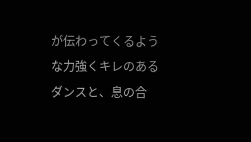が伝わってくるような力強くキレのあるダンスと、息の合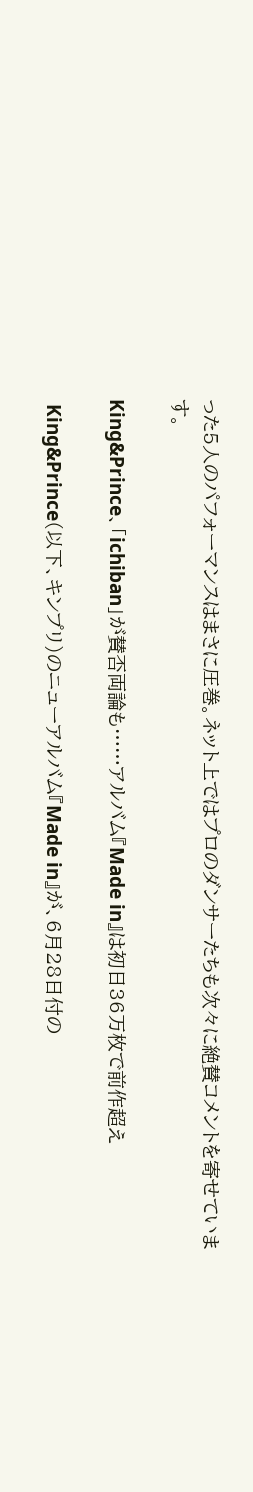った5人のパフォーマンスはまさに圧巻。ネット上ではプロのダンサーたちも次々に絶賛コメントを寄せています。

King&Prince、「ichiban」が賛否両論も……アルバム『Made in』は初日36万枚で前作超え

 King&Prince(以下、キンプリ)のニューアルバム『Made in』が、6月28日付の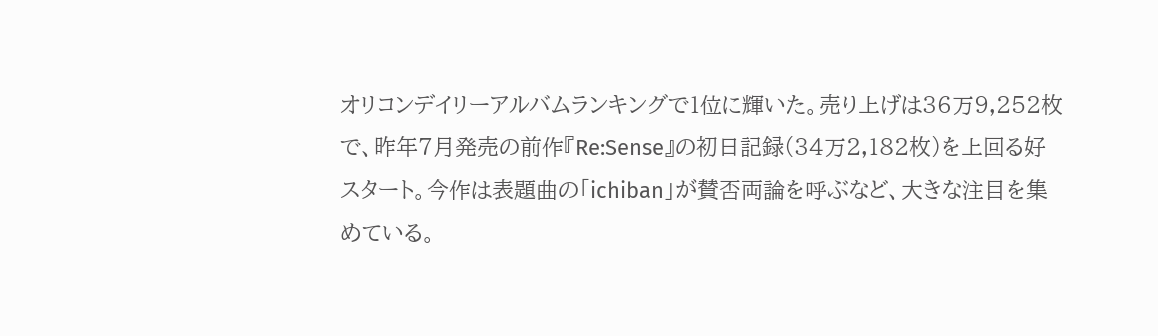オリコンデイリーアルバムランキングで1位に輝いた。売り上げは36万9,252枚で、昨年7月発売の前作『Re:Sense』の初日記録(34万2,182枚)を上回る好スタート。今作は表題曲の「ichiban」が賛否両論を呼ぶなど、大きな注目を集めている。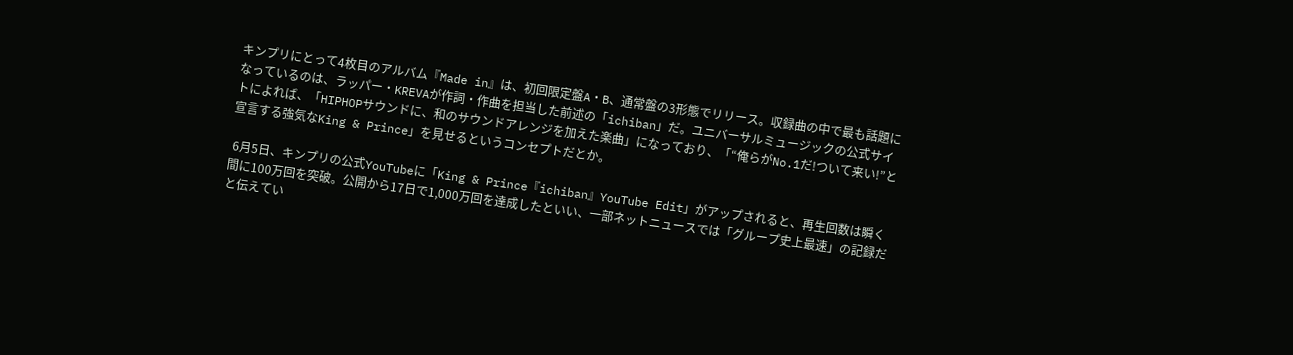キンプリにとって4枚目のアルバム『Made in』は、初回限定盤A・B、通常盤の3形態でリリース。収録曲の中で最も話題になっているのは、ラッパー・KREVAが作詞・作曲を担当した前述の「ichiban」だ。ユニバーサルミュージックの公式サイトによれば、「HIPHOPサウンドに、和のサウンドアレンジを加えた楽曲」になっており、「“俺らがNo.1だ!ついて来い!”と宣言する強気なKing & Prince」を見せるというコンセプトだとか。

 6月5日、キンプリの公式YouTubeに「King & Prince『ichiban』YouTube Edit」がアップされると、再生回数は瞬く間に100万回を突破。公開から17日で1,000万回を達成したといい、一部ネットニュースでは「グループ史上最速」の記録だと伝えてい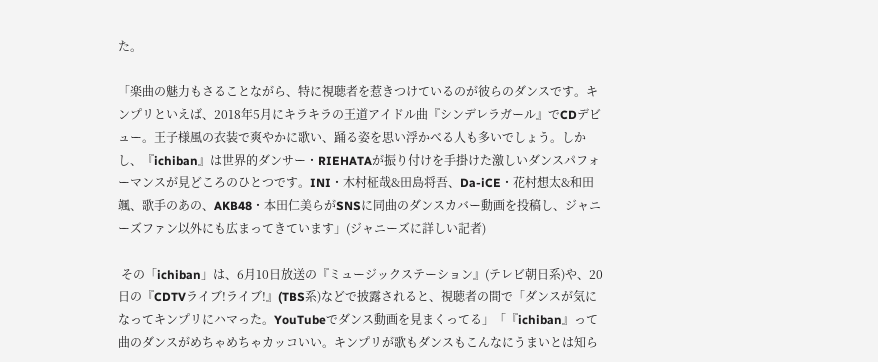た。

「楽曲の魅力もさることながら、特に視聴者を惹きつけているのが彼らのダンスです。キンプリといえば、2018年5月にキラキラの王道アイドル曲『シンデレラガール』でCDデビュー。王子様風の衣装で爽やかに歌い、踊る姿を思い浮かべる人も多いでしょう。しかし、『ichiban』は世界的ダンサー・RIEHATAが振り付けを手掛けた激しいダンスパフォーマンスが見どころのひとつです。INI・木村柾哉&田島将吾、Da-iCE・花村想太&和田颯、歌手のあの、AKB48・本田仁美らがSNSに同曲のダンスカバー動画を投稿し、ジャニーズファン以外にも広まってきています」(ジャニーズに詳しい記者)

 その「ichiban」は、6月10日放送の『ミュージックステーション』(テレビ朝日系)や、20日の『CDTVライブ!ライブ!』(TBS系)などで披露されると、視聴者の間で「ダンスが気になってキンプリにハマった。YouTubeでダンス動画を見まくってる」「『ichiban』って曲のダンスがめちゃめちゃカッコいい。キンプリが歌もダンスもこんなにうまいとは知ら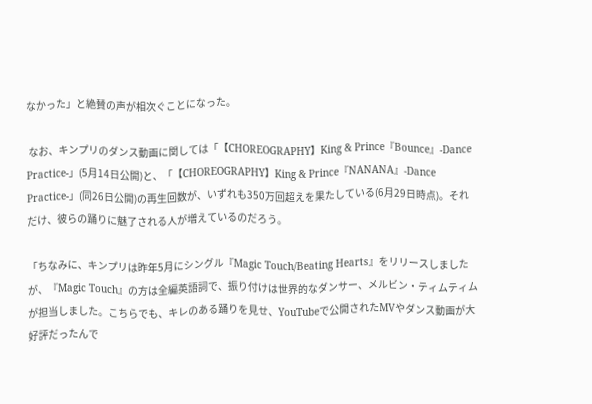なかった」と絶賛の声が相次ぐことになった。

 なお、キンプリのダンス動画に関しては「【CHOREOGRAPHY】King & Prince『Bounce』-Dance Practice-」(5月14日公開)と、「【CHOREOGRAPHY】King & Prince『NANANA』-Dance Practice-」(同26日公開)の再生回数が、いずれも350万回超えを果たしている(6月29日時点)。それだけ、彼らの踊りに魅了される人が増えているのだろう。

「ちなみに、キンプリは昨年5月にシングル『Magic Touch/Beating Hearts』をリリースしましたが、『Magic Touch』の方は全編英語詞で、振り付けは世界的なダンサー、メルビン・ティムティムが担当しました。こちらでも、キレのある踊りを見せ、YouTubeで公開されたMVやダンス動画が大好評だったんで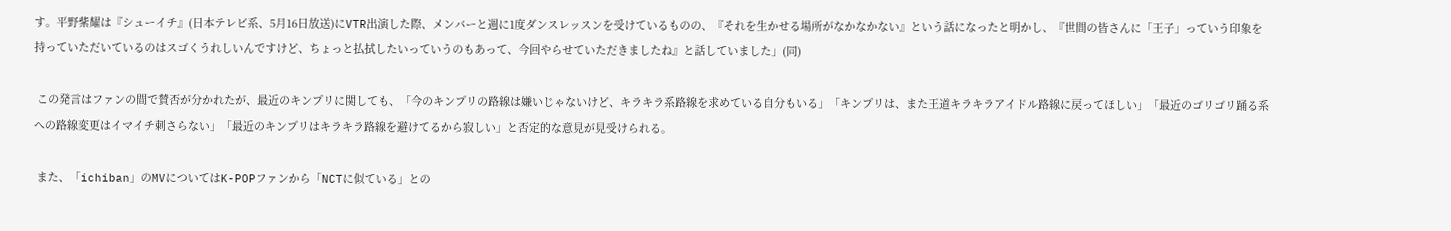す。平野紫耀は『シューイチ』(日本テレビ系、5月16日放送)にVTR出演した際、メンバーと週に1度ダンスレッスンを受けているものの、『それを生かせる場所がなかなかない』という話になったと明かし、『世間の皆さんに「王子」っていう印象を持っていただいているのはスゴくうれしいんですけど、ちょっと払拭したいっていうのもあって、今回やらせていただきましたね』と話していました」(同)

 この発言はファンの間で賛否が分かれたが、最近のキンプリに関しても、「今のキンプリの路線は嫌いじゃないけど、キラキラ系路線を求めている自分もいる」「キンプリは、また王道キラキラアイドル路線に戻ってほしい」「最近のゴリゴリ踊る系への路線変更はイマイチ刺さらない」「最近のキンプリはキラキラ路線を避けてるから寂しい」と否定的な意見が見受けられる。

 また、「ichiban」のMVについてはK-POPファンから「NCTに似ている」との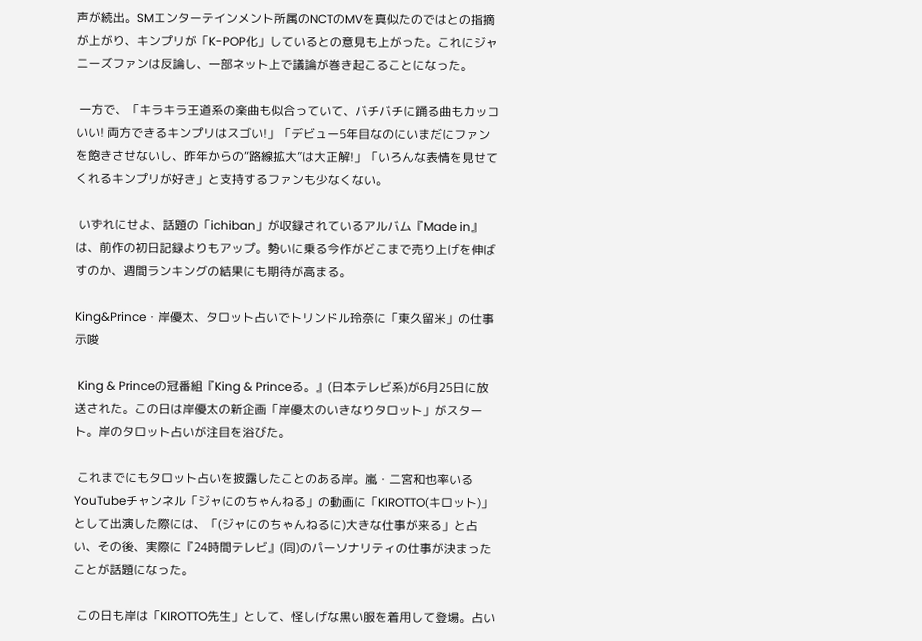声が続出。SMエンターテインメント所属のNCTのMVを真似たのではとの指摘が上がり、キンプリが「K-POP化」しているとの意見も上がった。これにジャニーズファンは反論し、一部ネット上で議論が巻き起こることになった。

 一方で、「キラキラ王道系の楽曲も似合っていて、バチバチに踊る曲もカッコいい! 両方できるキンプリはスゴい!」「デビュー5年目なのにいまだにファンを飽きさせないし、昨年からの“路線拡大”は大正解!」「いろんな表情を見せてくれるキンプリが好き」と支持するファンも少なくない。

 いずれにせよ、話題の「ichiban」が収録されているアルバム『Made in』は、前作の初日記録よりもアップ。勢いに乗る今作がどこまで売り上げを伸ばすのか、週間ランキングの結果にも期待が高まる。

King&Prince・岸優太、タロット占いでトリンドル玲奈に「東久留米」の仕事示唆

 King & Princeの冠番組『King & Princeる。』(日本テレビ系)が6月25日に放送された。この日は岸優太の新企画「岸優太のいきなりタロット」がスタート。岸のタロット占いが注目を浴びた。

 これまでにもタロット占いを披露したことのある岸。嵐・二宮和也率いるYouTubeチャンネル「ジャにのちゃんねる」の動画に「KIROTTO(キロット)」として出演した際には、「(ジャにのちゃんねるに)大きな仕事が来る」と占い、その後、実際に『24時間テレビ』(同)のパーソナリティの仕事が決まったことが話題になった。

 この日も岸は「KIROTTO先生」として、怪しげな黒い服を着用して登場。占い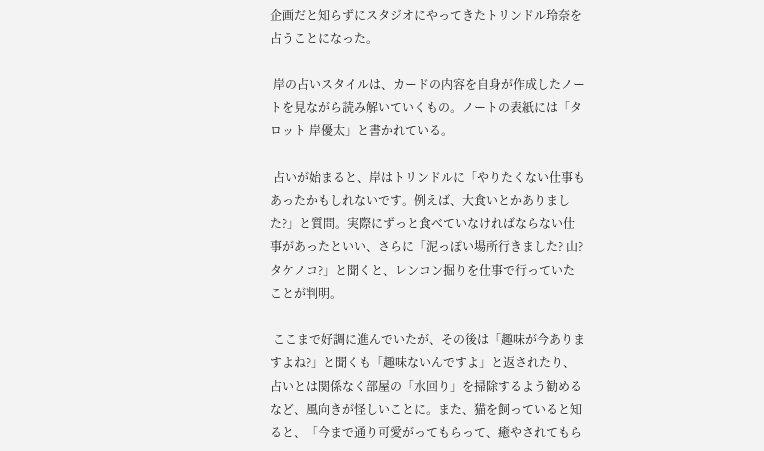企画だと知らずにスタジオにやってきたトリンドル玲奈を占うことになった。

 岸の占いスタイルは、カードの内容を自身が作成したノートを見ながら読み解いていくもの。ノートの表紙には「タロット 岸優太」と書かれている。

 占いが始まると、岸はトリンドルに「やりたくない仕事もあったかもしれないです。例えば、大食いとかありました?」と質問。実際にずっと食べていなければならない仕事があったといい、さらに「泥っぽい場所行きました? 山? タケノコ?」と聞くと、レンコン掘りを仕事で行っていたことが判明。

 ここまで好調に進んでいたが、その後は「趣味が今ありますよね?」と聞くも「趣味ないんですよ」と返されたり、占いとは関係なく部屋の「水回り」を掃除するよう勧めるなど、風向きが怪しいことに。また、猫を飼っていると知ると、「今まで通り可愛がってもらって、癒やされてもら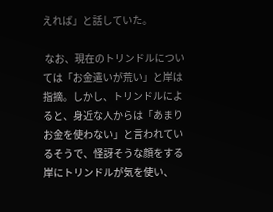えれば」と話していた。

 なお、現在のトリンドルについては「お金遣いが荒い」と岸は指摘。しかし、トリンドルによると、身近な人からは「あまりお金を使わない」と言われているそうで、怪訝そうな顔をする岸にトリンドルが気を使い、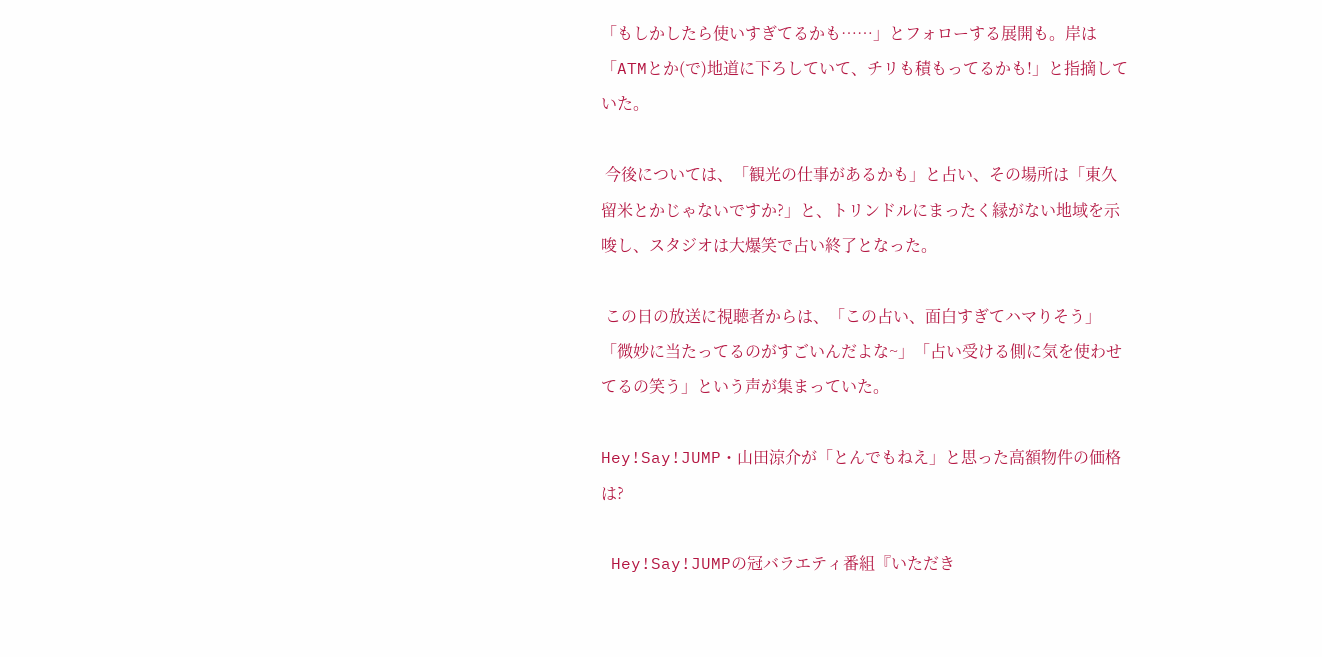「もしかしたら使いすぎてるかも……」とフォローする展開も。岸は「ATMとか(で)地道に下ろしていて、チリも積もってるかも!」と指摘していた。

 今後については、「観光の仕事があるかも」と占い、その場所は「東久留米とかじゃないですか?」と、トリンドルにまったく縁がない地域を示唆し、スタジオは大爆笑で占い終了となった。

 この日の放送に視聴者からは、「この占い、面白すぎてハマりそう」「微妙に当たってるのがすごいんだよな~」「占い受ける側に気を使わせてるの笑う」という声が集まっていた。

Hey!Say!JUMP・山田涼介が「とんでもねえ」と思った高額物件の価格は?

 Hey!Say!JUMPの冠バラエティ番組『いただき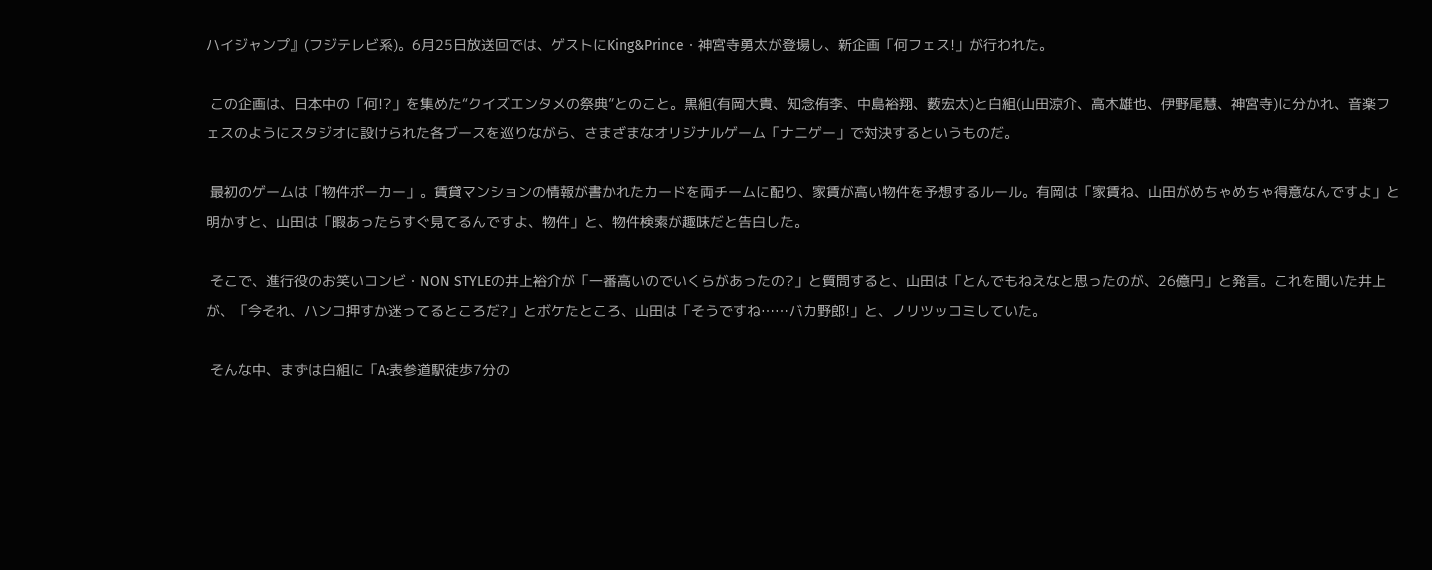ハイジャンプ』(フジテレビ系)。6月25日放送回では、ゲストにKing&Prince・神宮寺勇太が登場し、新企画「何フェス!」が行われた。

 この企画は、日本中の「何!?」を集めた“クイズエンタメの祭典”とのこと。黒組(有岡大貴、知念侑李、中島裕翔、薮宏太)と白組(山田涼介、高木雄也、伊野尾慧、神宮寺)に分かれ、音楽フェスのようにスタジオに設けられた各ブースを巡りながら、さまざまなオリジナルゲーム「ナニゲー」で対決するというものだ。

 最初のゲームは「物件ポーカー」。賃貸マンションの情報が書かれたカードを両チームに配り、家賃が高い物件を予想するルール。有岡は「家賃ね、山田がめちゃめちゃ得意なんですよ」と明かすと、山田は「暇あったらすぐ見てるんですよ、物件」と、物件検索が趣味だと告白した。

 そこで、進行役のお笑いコンビ・NON STYLEの井上裕介が「一番高いのでいくらがあったの?」と質問すると、山田は「とんでもねえなと思ったのが、26億円」と発言。これを聞いた井上が、「今それ、ハンコ押すか迷ってるところだ?」とボケたところ、山田は「そうですね……バカ野郎!」と、ノリツッコミしていた。

 そんな中、まずは白組に「A:表参道駅徒歩7分の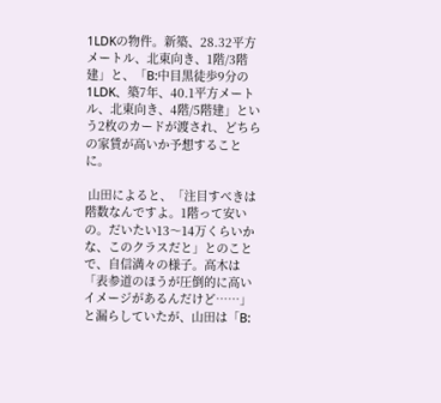1LDKの物件。新築、28.32平方メートル、北東向き、1階/3階建」と、「B:中目黒徒歩9分の1LDK、築7年、40.1平方メートル、北東向き、4階/5階建」という2枚のカードが渡され、どちらの家賃が高いか予想することに。

 山田によると、「注目すべきは階数なんですよ。1階って安いの。だいたい13〜14万くらいかな、このクラスだと」とのことで、自信満々の様子。高木は「表参道のほうが圧倒的に高いイメージがあるんだけど……」と漏らしていたが、山田は「B: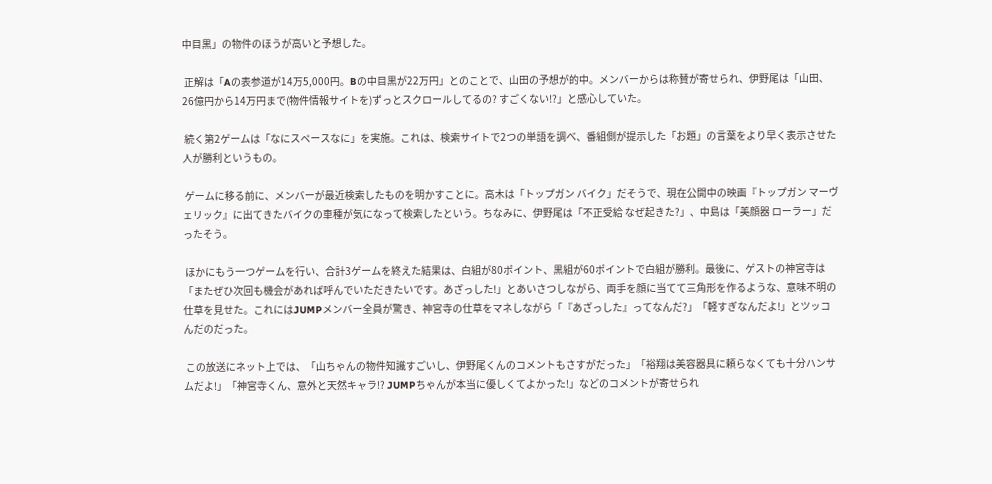中目黒」の物件のほうが高いと予想した。

 正解は「Aの表参道が14万5,000円。Bの中目黒が22万円」とのことで、山田の予想が的中。メンバーからは称賛が寄せられ、伊野尾は「山田、26億円から14万円まで(物件情報サイトを)ずっとスクロールしてるの? すごくない!?」と感心していた。

 続く第2ゲームは「なにスペースなに」を実施。これは、検索サイトで2つの単語を調べ、番組側が提示した「お題」の言葉をより早く表示させた人が勝利というもの。

 ゲームに移る前に、メンバーが最近検索したものを明かすことに。高木は「トップガン バイク」だそうで、現在公開中の映画『トップガン マーヴェリック』に出てきたバイクの車種が気になって検索したという。ちなみに、伊野尾は「不正受給 なぜ起きた?」、中島は「美顔器 ローラー」だったそう。

 ほかにもう一つゲームを行い、合計3ゲームを終えた結果は、白組が80ポイント、黒組が60ポイントで白組が勝利。最後に、ゲストの神宮寺は「またぜひ次回も機会があれば呼んでいただきたいです。あざっした!」とあいさつしながら、両手を顔に当てて三角形を作るような、意味不明の仕草を見せた。これにはJUMPメンバー全員が驚き、神宮寺の仕草をマネしながら「『あざっした』ってなんだ?」「軽すぎなんだよ!」とツッコんだのだった。

 この放送にネット上では、「山ちゃんの物件知識すごいし、伊野尾くんのコメントもさすがだった」「裕翔は美容器具に頼らなくても十分ハンサムだよ!」「神宮寺くん、意外と天然キャラ!? JUMPちゃんが本当に優しくてよかった!」などのコメントが寄せられ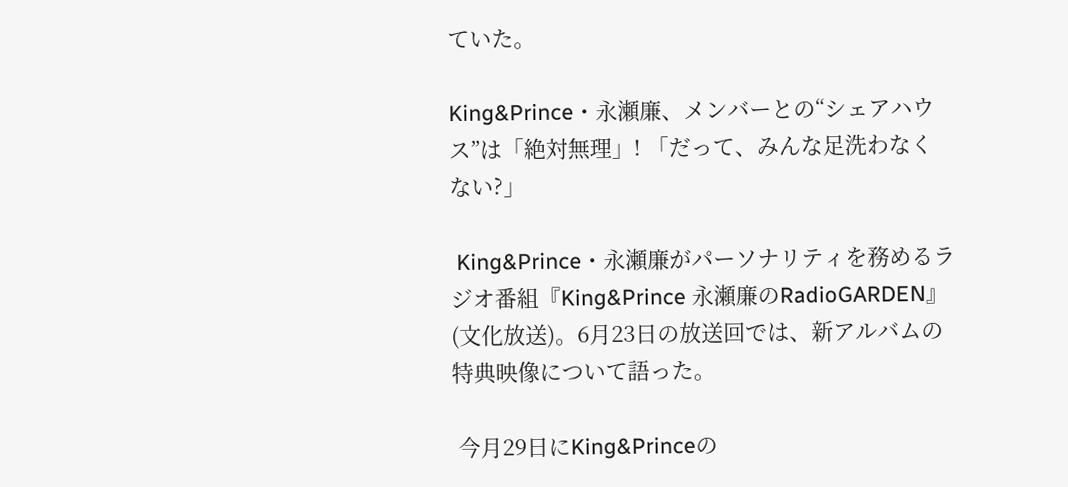ていた。

King&Prince・永瀬廉、メンバーとの“シェアハウス”は「絶対無理」! 「だって、みんな足洗わなくない?」

 King&Prince・永瀬廉がパーソナリティを務めるラジオ番組『King&Prince 永瀬廉のRadioGARDEN』(文化放送)。6月23日の放送回では、新アルバムの特典映像について語った。

 今月29日にKing&Princeの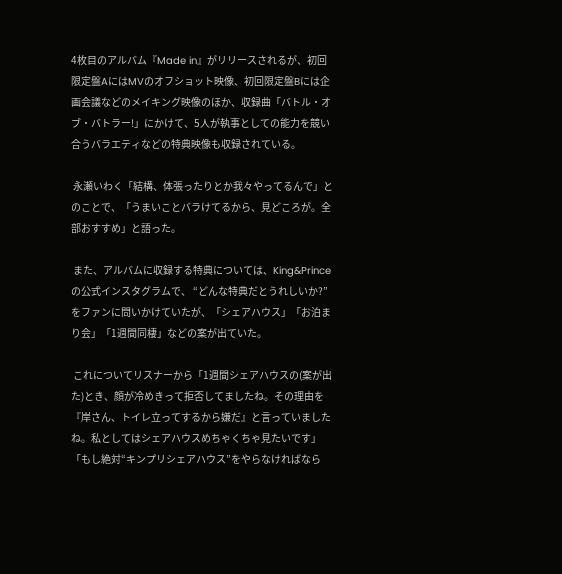4枚目のアルバム『Made in』がリリースされるが、初回限定盤AにはMVのオフショット映像、初回限定盤Bには企画会議などのメイキング映像のほか、収録曲「バトル・オブ・バトラー!」にかけて、5人が執事としての能力を競い合うバラエティなどの特典映像も収録されている。

 永瀬いわく「結構、体張ったりとか我々やってるんで」とのことで、「うまいことバラけてるから、見どころが。全部おすすめ」と語った。

 また、アルバムに収録する特典については、King&Princeの公式インスタグラムで、 “どんな特典だとうれしいか?”をファンに問いかけていたが、「シェアハウス」「お泊まり会」「1週間同棲」などの案が出ていた。

 これについてリスナーから「1週間シェアハウスの(案が出た)とき、顔が冷めきって拒否してましたね。その理由を『岸さん、トイレ立ってするから嫌だ』と言っていましたね。私としてはシェアハウスめちゃくちゃ見たいです」「もし絶対“キンプリシェアハウス”をやらなければなら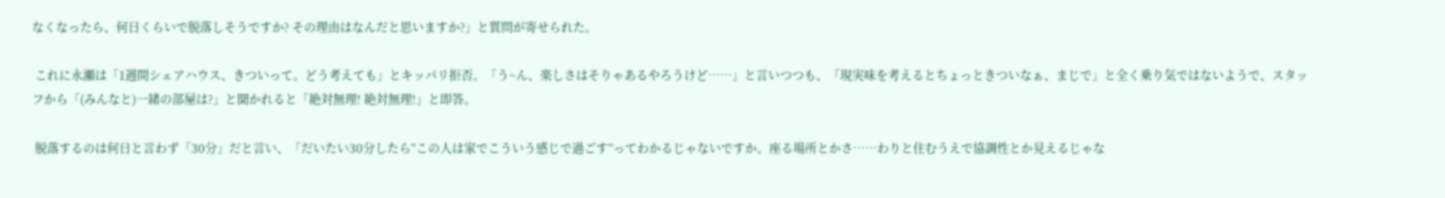なくなったら、何日くらいで脱落しそうですか? その理由はなんだと思いますか?」と質問が寄せられた。

 これに永瀬は「1週間シェアハウス、きついって。どう考えても」とキッパリ拒否。「う~ん、楽しさはそりゃあるやろうけど……」と言いつつも、「現実味を考えるとちょっときついなぁ、まじで」と全く乗り気ではないようで、スタッフから「(みんなと)一緒の部屋は?」と聞かれると「絶対無理! 絶対無理!」と即答。

 脱落するのは何日と言わず「30分」だと言い、「だいたい30分したら“この人は家でこういう感じで過ごす”ってわかるじゃないですか。座る場所とかさ……わりと住むうえで協調性とか見えるじゃな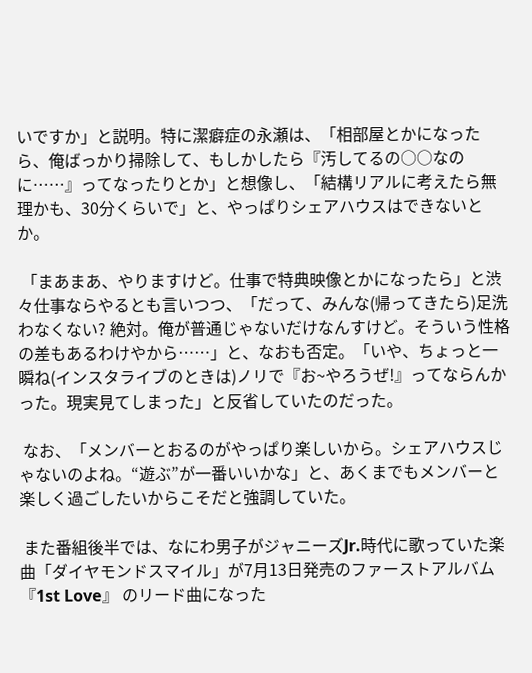いですか」と説明。特に潔癖症の永瀬は、「相部屋とかになったら、俺ばっかり掃除して、もしかしたら『汚してるの○○なのに……』ってなったりとか」と想像し、「結構リアルに考えたら無理かも、30分くらいで」と、やっぱりシェアハウスはできないとか。

 「まあまあ、やりますけど。仕事で特典映像とかになったら」と渋々仕事ならやるとも言いつつ、「だって、みんな(帰ってきたら)足洗わなくない? 絶対。俺が普通じゃないだけなんすけど。そういう性格の差もあるわけやから……」と、なおも否定。「いや、ちょっと一瞬ね(インスタライブのときは)ノリで『お~やろうぜ!』ってならんかった。現実見てしまった」と反省していたのだった。

 なお、「メンバーとおるのがやっぱり楽しいから。シェアハウスじゃないのよね。“遊ぶ”が一番いいかな」と、あくまでもメンバーと楽しく過ごしたいからこそだと強調していた。

 また番組後半では、なにわ男子がジャニーズJr.時代に歌っていた楽曲「ダイヤモンドスマイル」が7月13日発売のファーストアルバム『1st Love』 のリード曲になった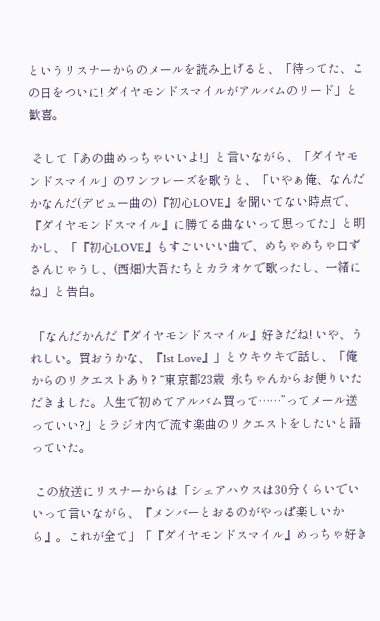というリスナーからのメールを読み上げると、「待ってた、この日をついに! ダイヤモンドスマイルがアルバムのリード」と歓喜。

 そして「あの曲めっちゃいいよ!」と言いながら、「ダイヤモンドスマイル」のワンフレーズを歌うと、「いやぁ俺、なんだかなんだ(デビュー曲の)『初心LOVE』を聞いてない時点で、『ダイヤモンドスマイル』に勝てる曲ないって思ってた」と明かし、「『初心LOVE』もすごいいい曲で、めちゃめちゃ口ずさんじゃうし、(西畑)大吾たちとカラオケで歌ったし、一緒にね」と告白。

 「なんだかんだ『ダイヤモンドスマイル』好きだね! いや、うれしい。買おうかな、『1st Love』」とウキウキで話し、「俺からのリクエストあり? “東京都23歳  永ちゃんからお便りいただきました。人生で初めてアルバム買って……”ってメール送っていい?」とラジオ内で流す楽曲のリクエストをしたいと語っていた。

 この放送にリスナーからは「シェアハウスは30分くらいでいいって言いながら、『メンバーとおるのがやっぱ楽しいから』。これが全て」「『ダイヤモンドスマイル』めっちゃ好き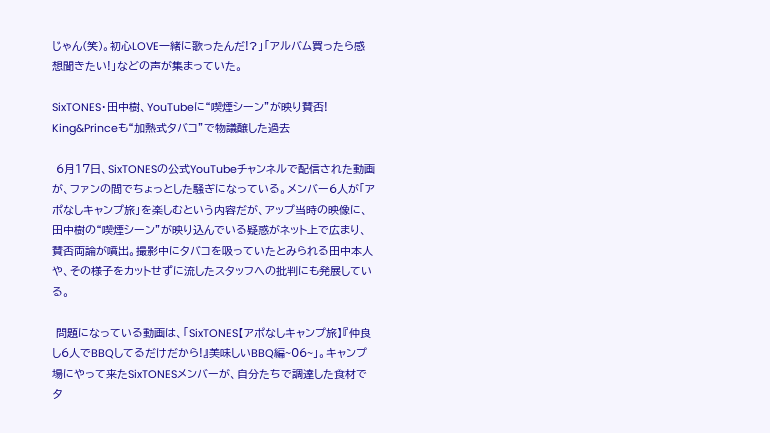じゃん(笑)。初心LOVE一緒に歌ったんだ!?」「アルバム買ったら感想聞きたい!」などの声が集まっていた。

SixTONES・田中樹、YouTubeに“喫煙シーン”が映り賛否! King&Princeも“加熱式タバコ”で物議醸した過去

 6月17日、SixTONESの公式YouTubeチャンネルで配信された動画が、ファンの間でちょっとした騒ぎになっている。メンバー6人が「アポなしキャンプ旅」を楽しむという内容だが、アップ当時の映像に、田中樹の“喫煙シーン”が映り込んでいる疑惑がネット上で広まり、賛否両論が噴出。撮影中にタバコを吸っていたとみられる田中本人や、その様子をカットせずに流したスタッフへの批判にも発展している。

 問題になっている動画は、「SixTONES【アポなしキャンプ旅】『仲良し6人でBBQしてるだけだから!』美味しいBBQ編~06~」。キャンプ場にやって来たSixTONESメンバーが、自分たちで調達した食材で夕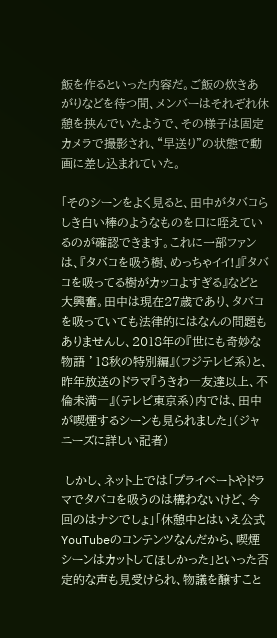飯を作るといった内容だ。ご飯の炊きあがりなどを待つ間、メンバーはそれぞれ休憩を挟んでいたようで、その様子は固定カメラで撮影され、“早送り”の状態で動画に差し込まれていた。

「そのシーンをよく見ると、田中がタバコらしき白い棒のようなものを口に咥えているのが確認できます。これに一部ファンは、『タバコを吸う樹、めっちゃイイ!』『タバコを吸ってる樹がカッコよすぎる』などと大興奮。田中は現在27歳であり、タバコを吸っていても法律的にはなんの問題もありませんし、2018年の『世にも奇妙な物語 ’18秋の特別編』(フジテレビ系)と、昨年放送のドラマ『うきわ―友達以上、不倫未満―』(テレビ東京系)内では、田中が喫煙するシーンも見られました」(ジャニーズに詳しい記者)

 しかし、ネット上では「プライベートやドラマでタバコを吸うのは構わないけど、今回のはナシでしょ」「休憩中とはいえ公式YouTubeのコンテンツなんだから、喫煙シーンはカットしてほしかった」といった否定的な声も見受けられ、物議を醸すこと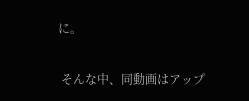に。

 そんな中、同動画はアップ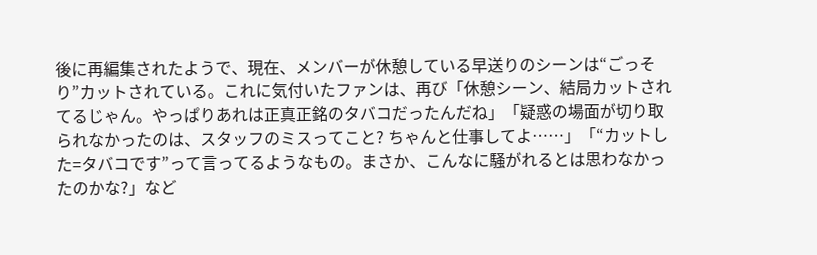後に再編集されたようで、現在、メンバーが休憩している早送りのシーンは“ごっそり”カットされている。これに気付いたファンは、再び「休憩シーン、結局カットされてるじゃん。やっぱりあれは正真正銘のタバコだったんだね」「疑惑の場面が切り取られなかったのは、スタッフのミスってこと? ちゃんと仕事してよ……」「“カットした=タバコです”って言ってるようなもの。まさか、こんなに騒がれるとは思わなかったのかな?」など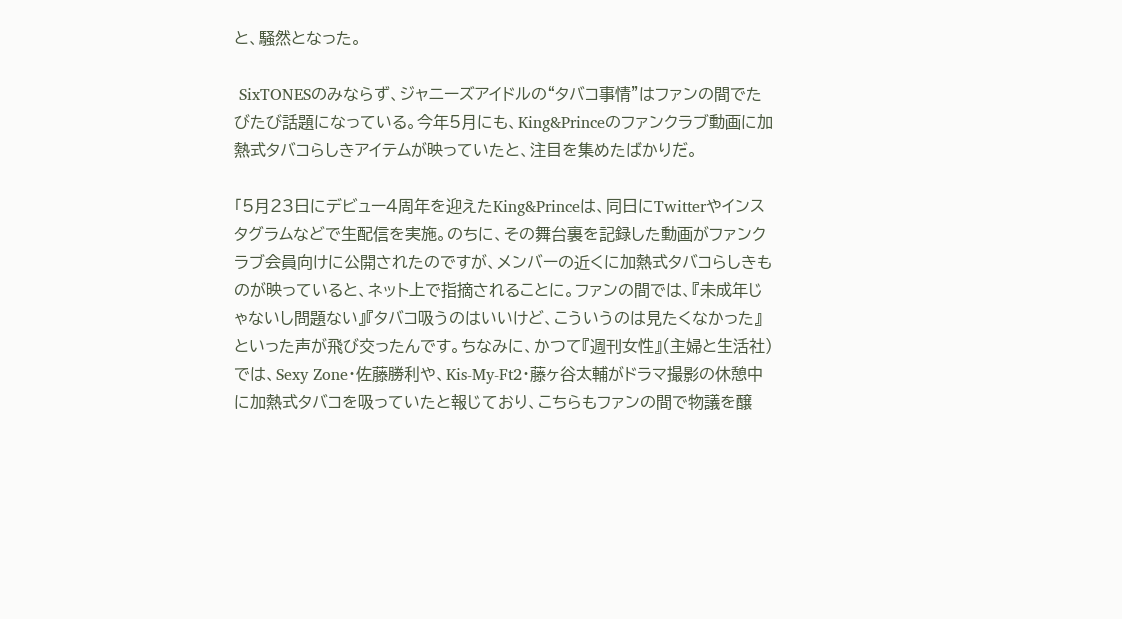と、騒然となった。

 SixTONESのみならず、ジャニーズアイドルの“タバコ事情”はファンの間でたびたび話題になっている。今年5月にも、King&Princeのファンクラブ動画に加熱式タバコらしきアイテムが映っていたと、注目を集めたばかりだ。

「5月23日にデビュー4周年を迎えたKing&Princeは、同日にTwitterやインスタグラムなどで生配信を実施。のちに、その舞台裏を記録した動画がファンクラブ会員向けに公開されたのですが、メンバーの近くに加熱式タバコらしきものが映っていると、ネット上で指摘されることに。ファンの間では、『未成年じゃないし問題ない』『タバコ吸うのはいいけど、こういうのは見たくなかった』といった声が飛び交ったんです。ちなみに、かつて『週刊女性』(主婦と生活社)では、Sexy Zone・佐藤勝利や、Kis-My-Ft2・藤ヶ谷太輔がドラマ撮影の休憩中に加熱式タバコを吸っていたと報じており、こちらもファンの間で物議を醸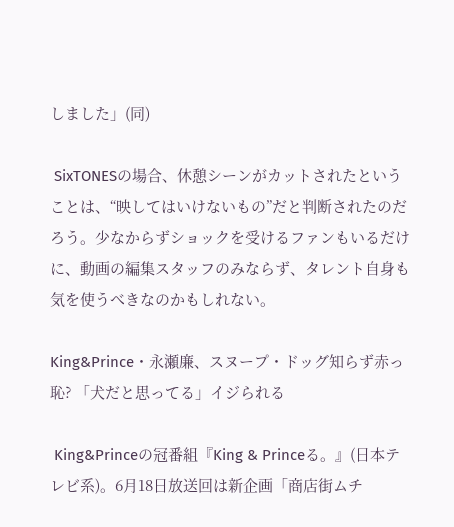しました」(同)

 SixTONESの場合、休憩シーンがカットされたということは、“映してはいけないもの”だと判断されたのだろう。少なからずショックを受けるファンもいるだけに、動画の編集スタッフのみならず、タレント自身も気を使うべきなのかもしれない。

King&Prince・永瀬廉、スヌープ・ドッグ知らず赤っ恥? 「犬だと思ってる」イジられる

 King&Princeの冠番組『King & Princeる。』(日本テレビ系)。6月18日放送回は新企画「商店街ムチ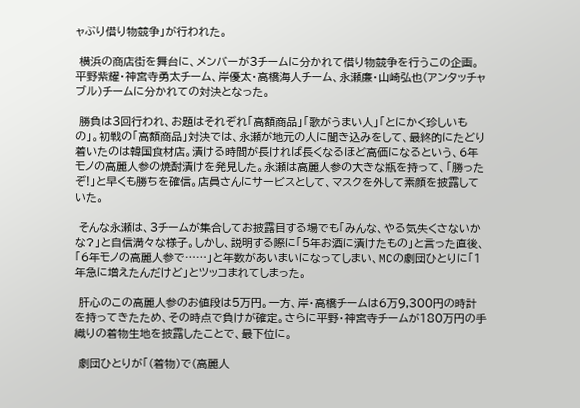ャぶり借り物競争」が行われた。

 横浜の商店街を舞台に、メンバーが3チームに分かれて借り物競争を行うこの企画。平野紫耀・神宮寺勇太チーム、岸優太・高橋海人チーム、永瀬廉・山崎弘也(アンタッチャブル)チームに分かれての対決となった。

 勝負は3回行われ、お題はそれぞれ「高額商品」「歌がうまい人」「とにかく珍しいもの」。初戦の「高額商品」対決では、永瀬が地元の人に聞き込みをして、最終的にたどり着いたのは韓国食材店。漬ける時間が長ければ長くなるほど高価になるという、6年モノの高麗人参の焼酎漬けを発見した。永瀬は高麗人参の大きな瓶を持って、「勝ったぞ!」と早くも勝ちを確信。店員さんにサービスとして、マスクを外して素顔を披露していた。

 そんな永瀬は、3チームが集合してお披露目する場でも「みんな、やる気失くさないかな?」と自信満々な様子。しかし、説明する際に「5年お酒に漬けたもの」と言った直後、「6年モノの高麗人参で……」と年数があいまいになってしまい、MCの劇団ひとりに「1年急に増えたんだけど」とツッコまれてしまった。

 肝心のこの高麗人参のお値段は5万円。一方、岸・高橋チームは6万9,300円の時計を持ってきたため、その時点で負けが確定。さらに平野・神宮寺チームが180万円の手織りの着物生地を披露したことで、最下位に。

 劇団ひとりが「(着物)で(高麗人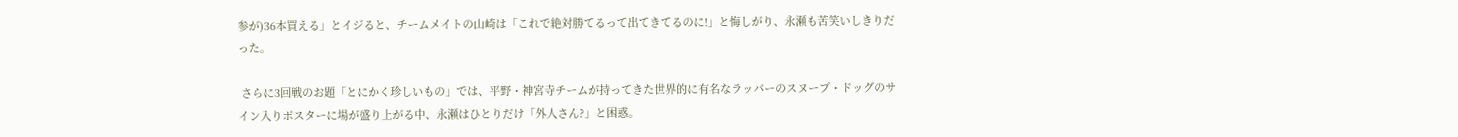参が)36本買える」とイジると、チームメイトの山崎は「これで絶対勝てるって出てきてるのに!」と悔しがり、永瀬も苦笑いしきりだった。

 さらに3回戦のお題「とにかく珍しいもの」では、平野・神宮寺チームが持ってきた世界的に有名なラッパーのスヌープ・ドッグのサイン入りポスターに場が盛り上がる中、永瀬はひとりだけ「外人さん?」と困惑。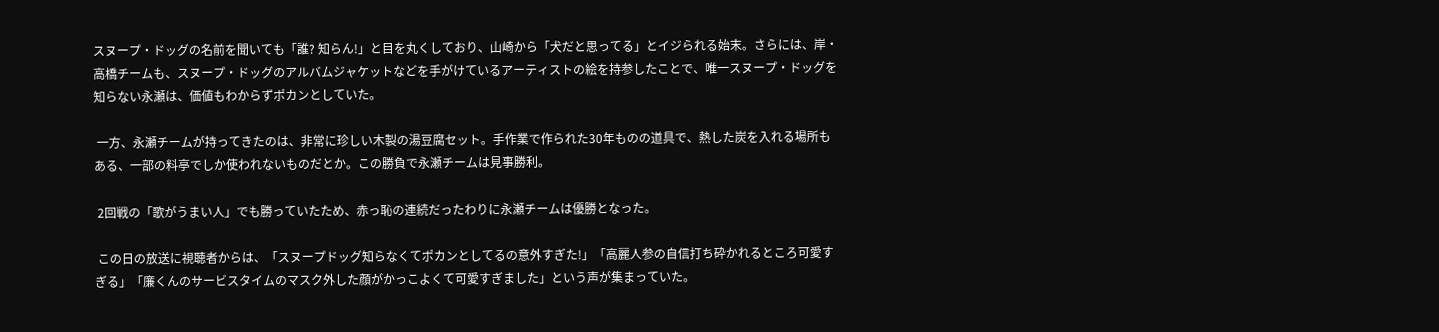スヌープ・ドッグの名前を聞いても「誰? 知らん!」と目を丸くしており、山崎から「犬だと思ってる」とイジられる始末。さらには、岸・高橋チームも、スヌープ・ドッグのアルバムジャケットなどを手がけているアーティストの絵を持参したことで、唯一スヌープ・ドッグを知らない永瀬は、価値もわからずポカンとしていた。

 一方、永瀬チームが持ってきたのは、非常に珍しい木製の湯豆腐セット。手作業で作られた30年ものの道具で、熱した炭を入れる場所もある、一部の料亭でしか使われないものだとか。この勝負で永瀬チームは見事勝利。

 2回戦の「歌がうまい人」でも勝っていたため、赤っ恥の連続だったわりに永瀬チームは優勝となった。

 この日の放送に視聴者からは、「スヌープドッグ知らなくてポカンとしてるの意外すぎた!」「高麗人参の自信打ち砕かれるところ可愛すぎる」「廉くんのサービスタイムのマスク外した顔がかっこよくて可愛すぎました」という声が集まっていた。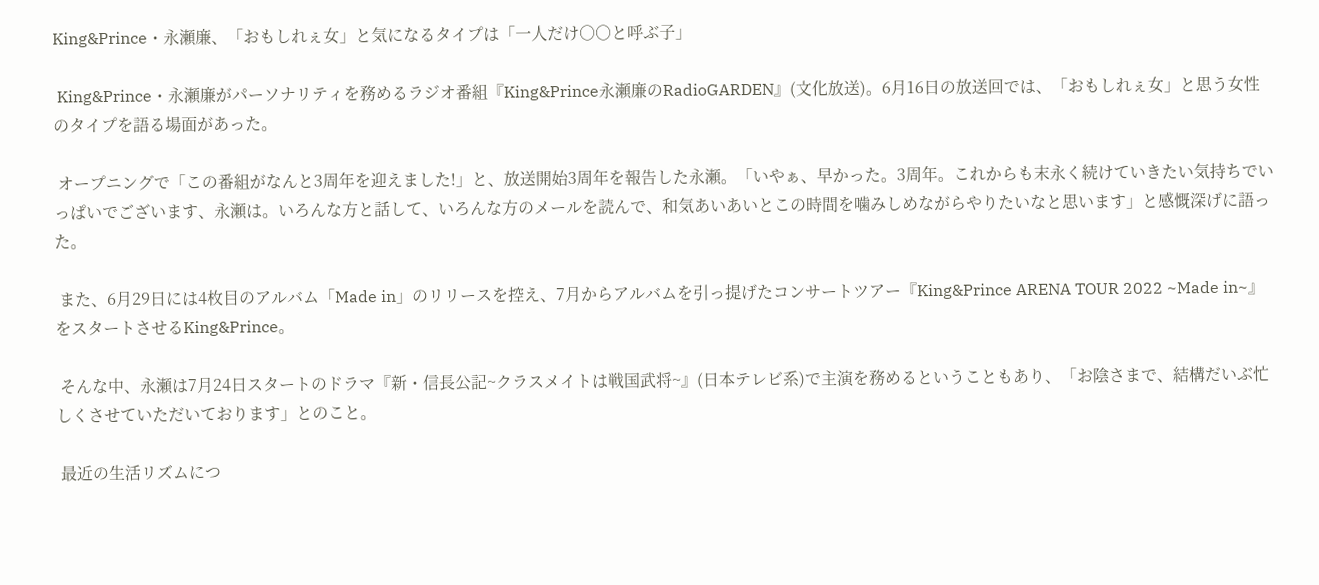King&Prince・永瀬廉、「おもしれぇ女」と気になるタイプは「一人だけ○○と呼ぶ子」

 King&Prince・永瀬廉がパーソナリティを務めるラジオ番組『King&Prince永瀬廉のRadioGARDEN』(文化放送)。6月16日の放送回では、「おもしれぇ女」と思う女性のタイプを語る場面があった。

 オープニングで「この番組がなんと3周年を迎えました!」と、放送開始3周年を報告した永瀬。「いやぁ、早かった。3周年。これからも末永く続けていきたい気持ちでいっぱいでございます、永瀬は。いろんな方と話して、いろんな方のメールを読んで、和気あいあいとこの時間を噛みしめながらやりたいなと思います」と感慨深げに語った。

 また、6月29日には4枚目のアルバム「Made in」のリリースを控え、7月からアルバムを引っ提げたコンサートツアー『King&Prince ARENA TOUR 2022 ~Made in~』をスタートさせるKing&Prince。

 そんな中、永瀬は7月24日スタートのドラマ『新・信長公記~クラスメイトは戦国武将~』(日本テレビ系)で主演を務めるということもあり、「お陰さまで、結構だいぶ忙しくさせていただいております」とのこと。

 最近の生活リズムにつ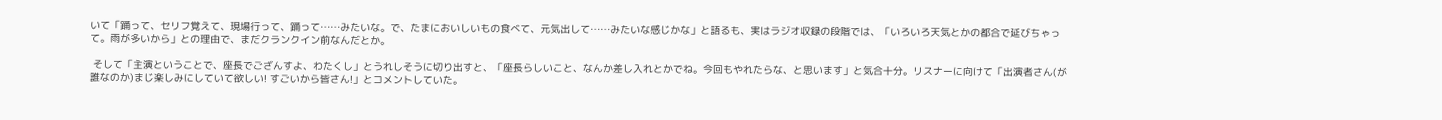いて「踊って、セリフ覚えて、現場行って、踊って……みたいな。で、たまにおいしいもの食べて、元気出して……みたいな感じかな」と語るも、実はラジオ収録の段階では、「いろいろ天気とかの都合で延びちゃって。雨が多いから」との理由で、まだクランクイン前なんだとか。

 そして「主演ということで、座長でござんすよ、わたくし」とうれしそうに切り出すと、「座長らしいこと、なんか差し入れとかでね。今回もやれたらな、と思います」と気合十分。リスナーに向けて「出演者さん(が誰なのか)まじ楽しみにしていて欲しい! すごいから皆さん!」とコメントしていた。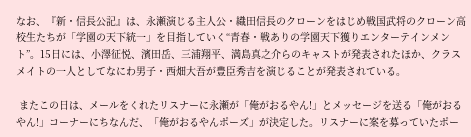なお、『新・信長公記』は、永瀬演じる主人公・織田信長のクローンをはじめ戦国武将のクローン高校生たちが「学園の天下統一」を目指していく“青春・戦ありの学園天下獲りエンターテインメント”。15日には、小澤征悦、濱田岳、三浦翔平、満島真之介らのキャストが発表されたほか、クラスメイトの一人としてなにわ男子・西畑大吾が豊臣秀吉を演じることが発表されている。

 またこの日は、メールをくれたリスナーに永瀬が「俺がおるやん!」とメッセージを送る「俺がおるやん!」コーナーにちなんだ、「俺がおるやんポーズ」が決定した。リスナーに案を募っていたポー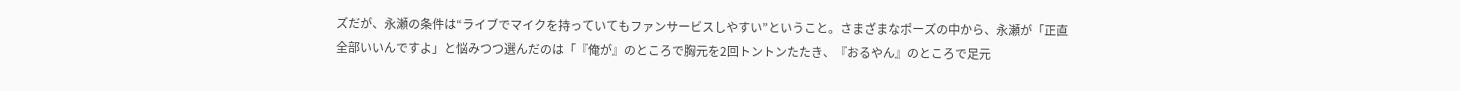ズだが、永瀬の条件は“ライブでマイクを持っていてもファンサービスしやすい”ということ。さまざまなポーズの中から、永瀬が「正直全部いいんですよ」と悩みつつ選んだのは「『俺が』のところで胸元を2回トントンたたき、『おるやん』のところで足元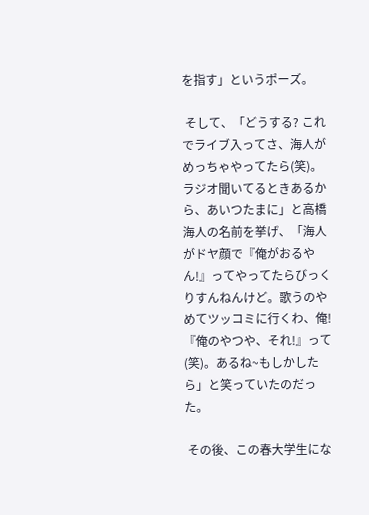を指す」というポーズ。

 そして、「どうする? これでライブ入ってさ、海人がめっちゃやってたら(笑)。ラジオ聞いてるときあるから、あいつたまに」と高橋海人の名前を挙げ、「海人がドヤ顔で『俺がおるやん!』ってやってたらびっくりすんねんけど。歌うのやめてツッコミに行くわ、俺! 『俺のやつや、それ!』って(笑)。あるね~もしかしたら」と笑っていたのだった。

 その後、この春大学生にな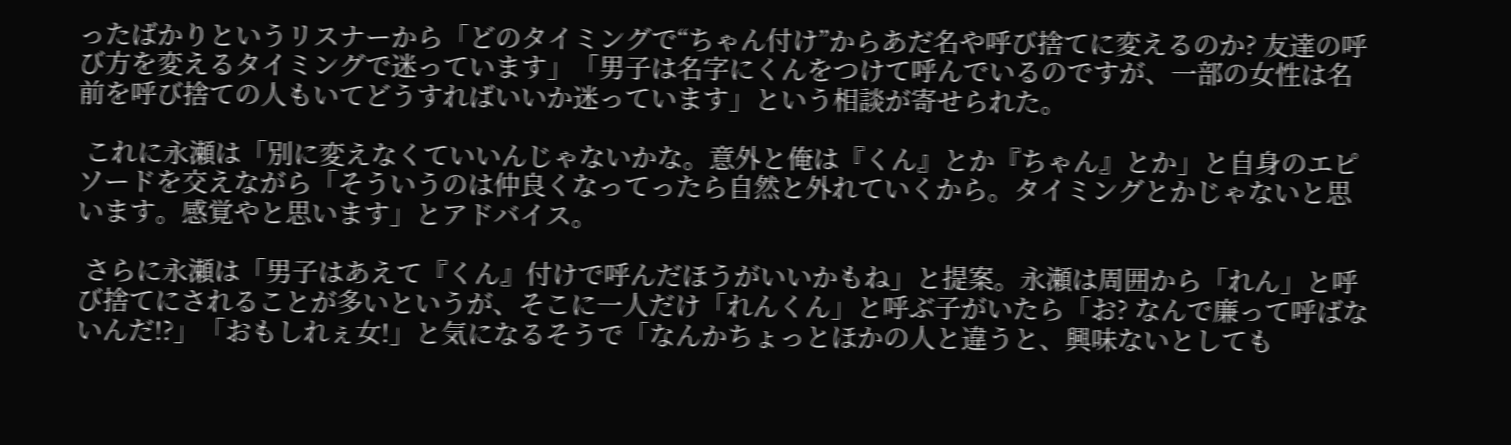ったばかりというリスナーから「どのタイミングで“ちゃん付け”からあだ名や呼び捨てに変えるのか? 友達の呼び方を変えるタイミングで迷っています」「男子は名字にくんをつけて呼んでいるのですが、一部の女性は名前を呼び捨ての人もいてどうすればいいか迷っています」という相談が寄せられた。

 これに永瀬は「別に変えなくていいんじゃないかな。意外と俺は『くん』とか『ちゃん』とか」と自身のエピソードを交えながら「そういうのは仲良くなってったら自然と外れていくから。タイミングとかじゃないと思います。感覚やと思います」とアドバイス。

 さらに永瀬は「男子はあえて『くん』付けで呼んだほうがいいかもね」と提案。永瀬は周囲から「れん」と呼び捨てにされることが多いというが、そこに一人だけ「れんくん」と呼ぶ子がいたら「お? なんで廉って呼ばないんだ!?」「おもしれぇ女!」と気になるそうで「なんかちょっとほかの人と違うと、興味ないとしても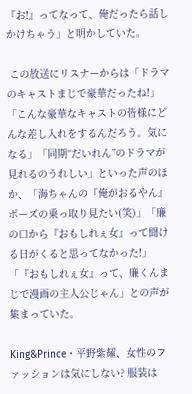『お!』ってなって、俺だったら話しかけちゃう」と明かしていた。

 この放送にリスナーからは「ドラマのキャストまじで豪華だったね!」「こんな豪華なキャストの皆様にどんな差し入れをするんだろう。気になる」「同期“だいれん”のドラマが見れるのうれしい」といった声のほか、「海ちゃんの『俺がおるやん』ポーズの乗っ取り見たい(笑)」「廉の口から『おもしれぇ女』って聞ける日がくると思ってなかった!」「『おもしれぇ女』って、廉くんまじで漫画の主人公じゃん」との声が集まっていた。

King&Prince・平野紫耀、女性のファッションは気にしない? 服装は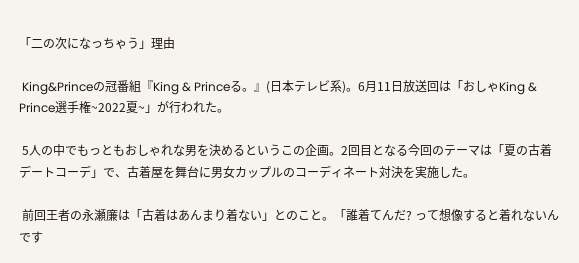「二の次になっちゃう」理由

 King&Princeの冠番組『King & Princeる。』(日本テレビ系)。6月11日放送回は「おしゃKing & Prince選手権~2022夏~」が行われた。

 5人の中でもっともおしゃれな男を決めるというこの企画。2回目となる今回のテーマは「夏の古着デートコーデ」で、古着屋を舞台に男女カップルのコーディネート対決を実施した。

 前回王者の永瀬廉は「古着はあんまり着ない」とのこと。「誰着てんだ? って想像すると着れないんです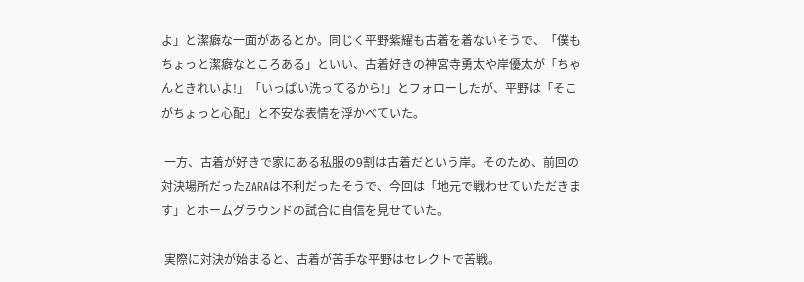よ」と潔癖な一面があるとか。同じく平野紫耀も古着を着ないそうで、「僕もちょっと潔癖なところある」といい、古着好きの神宮寺勇太や岸優太が「ちゃんときれいよ!」「いっぱい洗ってるから!」とフォローしたが、平野は「そこがちょっと心配」と不安な表情を浮かべていた。

 一方、古着が好きで家にある私服の9割は古着だという岸。そのため、前回の対決場所だったZARAは不利だったそうで、今回は「地元で戦わせていただきます」とホームグラウンドの試合に自信を見せていた。

 実際に対決が始まると、古着が苦手な平野はセレクトで苦戦。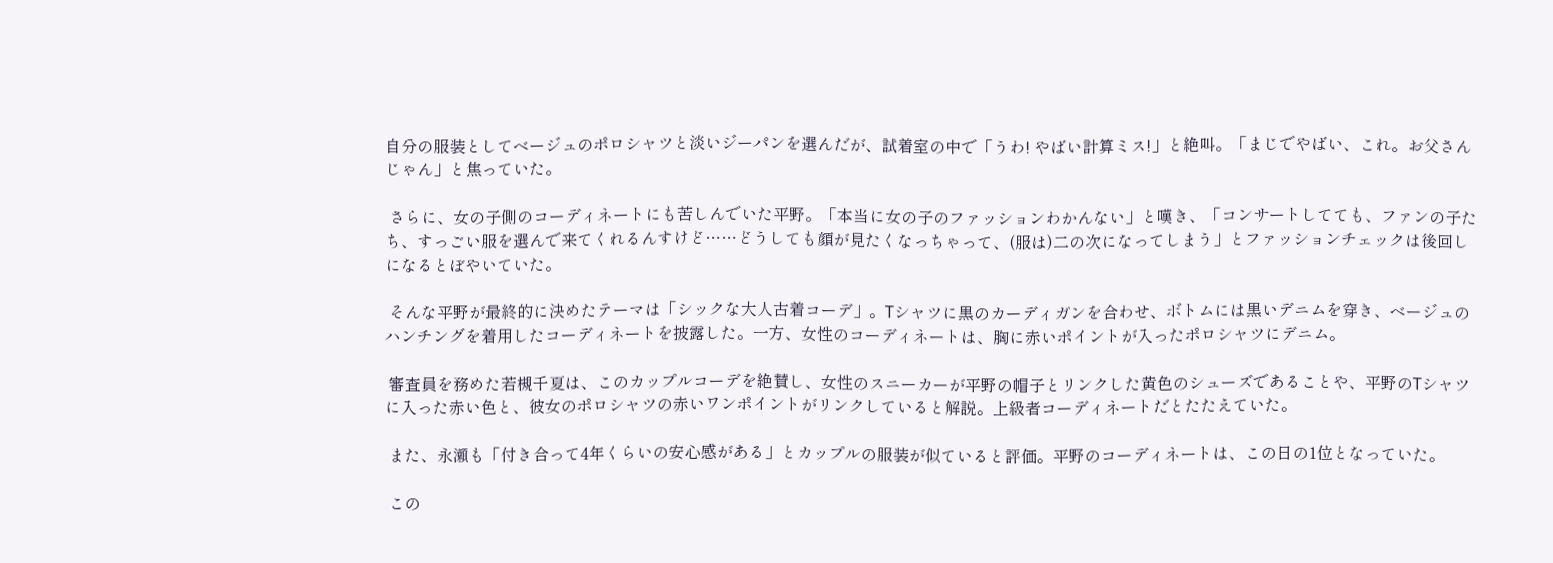自分の服装としてベージュのポロシャツと淡いジーパンを選んだが、試着室の中で「うわ! やばい計算ミス!」と絶叫。「まじでやばい、これ。お父さんじゃん」と焦っていた。

 さらに、女の子側のコーディネートにも苦しんでいた平野。「本当に女の子のファッションわかんない」と嘆き、「コンサートしてても、ファンの子たち、すっごい服を選んで来てくれるんすけど……どうしても顔が見たくなっちゃって、(服は)二の次になってしまう」とファッションチェックは後回しになるとぼやいていた。

 そんな平野が最終的に決めたテーマは「シックな大人古着コーデ」。Tシャツに黒のカーディガンを合わせ、ボトムには黒いデニムを穿き、ベージュのハンチングを着用したコーディネートを披露した。一方、女性のコーディネートは、胸に赤いポイントが入ったポロシャツにデニム。

 審査員を務めた若槻千夏は、このカップルコーデを絶賛し、女性のスニーカーが平野の帽子とリンクした黄色のシューズであることや、平野のTシャツに入った赤い色と、彼女のポロシャツの赤いワンポイントがリンクしていると解説。上級者コーディネートだとたたえていた。

 また、永瀬も「付き合って4年くらいの安心感がある」とカップルの服装が似ていると評価。平野のコーディネートは、この日の1位となっていた。

 この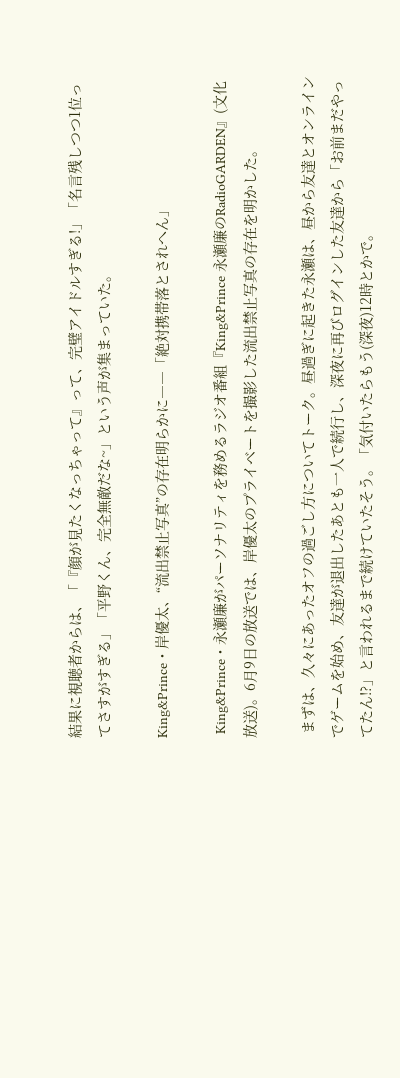結果に視聴者からは、「『顔が見たくなっちゃって』って、完璧アイドルすぎる!」「名言残しつつ1位ってさすがすぎる」「平野くん、完全無敵だな~」という声が集まっていた。

King&Prince・岸優太、“流出禁止写真”の存在明らかに――「絶対携帯落とされへん」

 King&Prince・永瀬廉がパーソナリティを務めるラジオ番組『King&Prince 永瀬廉のRadioGARDEN』(文化放送)。6月9日の放送では、岸優太のプライベートを撮影した流出禁止写真の存在を明かした。

 まずは、久々にあったオフの過ごし方についてトーク。昼過ぎに起きた永瀬は、昼から友達とオンラインでゲームを始め、友達が退出したあとも一人で続行し、深夜に再びログインした友達から「お前まだやってたん!?」と言われるまで続けていたそう。「気付いたらもう(深夜)12時とかで。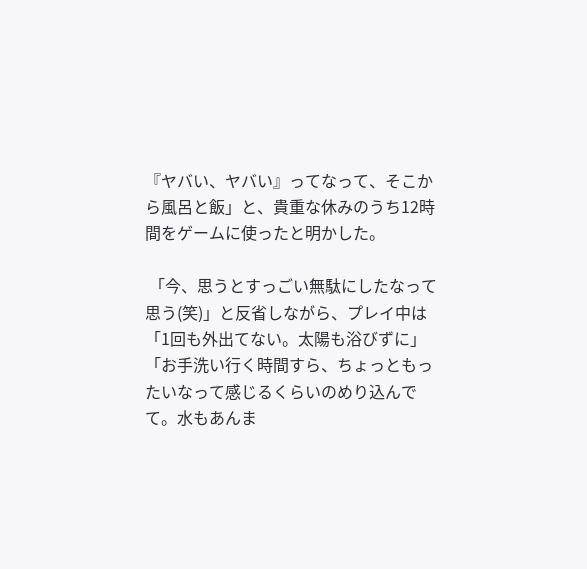『ヤバい、ヤバい』ってなって、そこから風呂と飯」と、貴重な休みのうち12時間をゲームに使ったと明かした。

 「今、思うとすっごい無駄にしたなって思う(笑)」と反省しながら、プレイ中は「1回も外出てない。太陽も浴びずに」「お手洗い行く時間すら、ちょっともったいなって感じるくらいのめり込んでて。水もあんま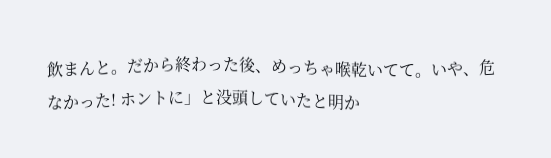飲まんと。だから終わった後、めっちゃ喉乾いてて。いや、危なかった! ホントに」と没頭していたと明か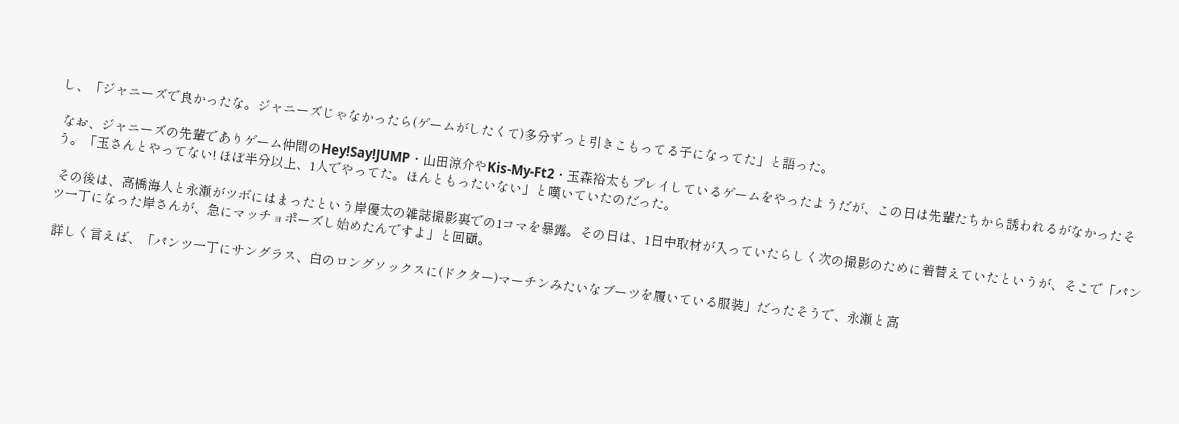し、「ジャニーズで良かったな。ジャニーズじゃなかったら(ゲームがしたくて)多分ずっと引きこもってる子になってた」と語った。

 なお、ジャニーズの先輩でありゲーム仲間のHey!Say!JUMP・山田涼介やKis-My-Ft2・玉森裕太もプレイしているゲームをやったようだが、この日は先輩たちから誘われるがなかったそう。「玉さんとやってない! ほぼ半分以上、1人でやってた。ほんともったいない」と嘆いていたのだった。

 その後は、高橋海人と永瀬がツボにはまったという岸優太の雑誌撮影裏での1コマを暴露。その日は、1日中取材が入っていたらしく次の撮影のために着替えていたというが、そこで「パンツ一丁になった岸さんが、急にマッチョポーズし始めたんですよ」と回顧。

 詳しく言えば、「パンツ一丁にサングラス、白のロングソックスに(ドクター)マーチンみたいなブーツを履いている服装」だったそうで、永瀬と高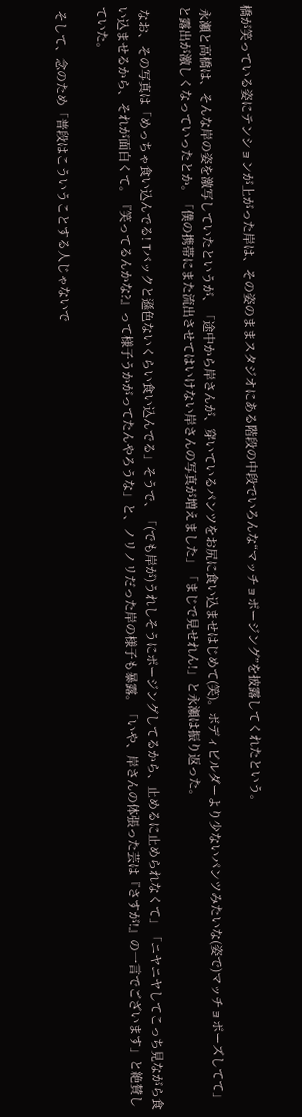橋が笑っている姿にテンションが上がった岸は、その姿のままスタジオにある階段の中段でいろんな“マッチョポージング”を披露してくれたという。

 永瀬と高橋は、そんな岸の姿を激写していたというが、「途中から岸さんが、穿いているパンツをお尻に食い込ませはじめて(笑)。ボディビルダーより少ないパンツみたいな(姿で)マッチョポーズしてて」と露出が激しくなっていったとか。「僕の携帯にまた流出させてはいけない岸さんの写真が増えました」「まじで見せれん!」と永瀬は振り返った。

 なお、その写真は「めっちゃ食い込んでる! Tバックと遜色ないくらい食い込んでる」そうで、「(でも岸が)うれしそうにポージングしてるから、止めるに止められなくて」「ニヤニヤしてこっち見ながら食い込ませるから、それが面白くて。『笑ってるんかな?』って様子うかがってたんやろうな」と、ノリノリだった岸の様子も暴露。「いや、岸さんの体張った芸は『さすが!』の一言でございます」と絶賛していた。

 そして、念のため「普段はこういうことする人じゃないで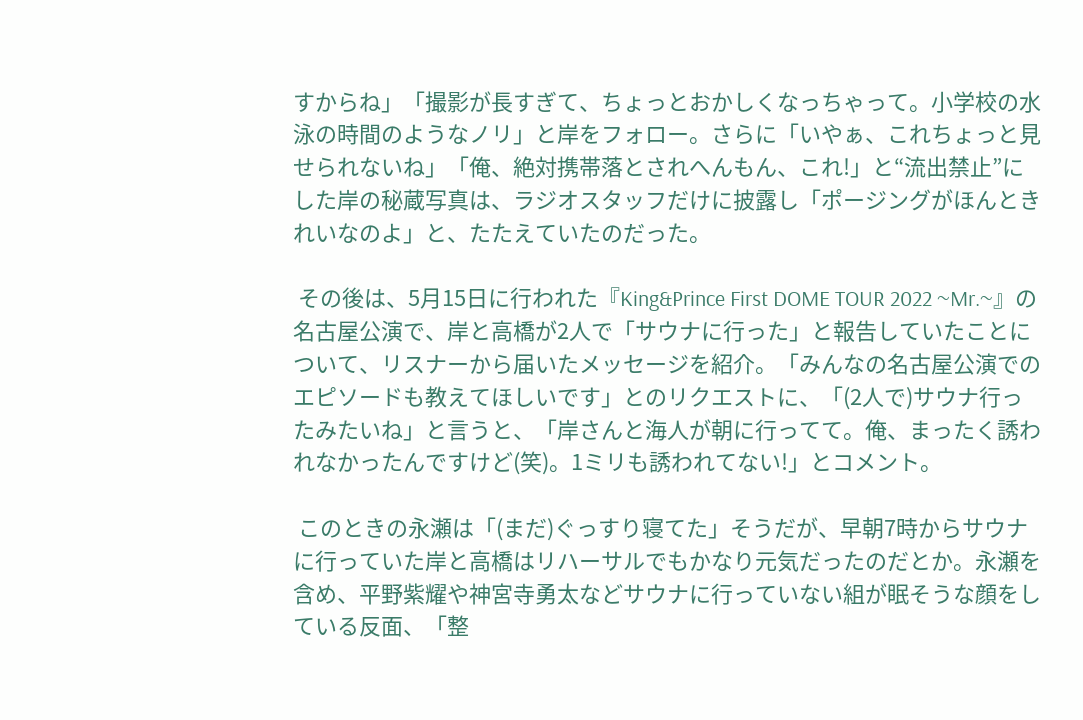すからね」「撮影が長すぎて、ちょっとおかしくなっちゃって。小学校の水泳の時間のようなノリ」と岸をフォロー。さらに「いやぁ、これちょっと見せられないね」「俺、絶対携帯落とされへんもん、これ!」と“流出禁止”にした岸の秘蔵写真は、ラジオスタッフだけに披露し「ポージングがほんときれいなのよ」と、たたえていたのだった。

 その後は、5月15日に行われた『King&Prince First DOME TOUR 2022 ~Mr.~』の名古屋公演で、岸と高橋が2人で「サウナに行った」と報告していたことについて、リスナーから届いたメッセージを紹介。「みんなの名古屋公演でのエピソードも教えてほしいです」とのリクエストに、「(2人で)サウナ行ったみたいね」と言うと、「岸さんと海人が朝に行ってて。俺、まったく誘われなかったんですけど(笑)。1ミリも誘われてない!」とコメント。

 このときの永瀬は「(まだ)ぐっすり寝てた」そうだが、早朝7時からサウナに行っていた岸と高橋はリハーサルでもかなり元気だったのだとか。永瀬を含め、平野紫耀や神宮寺勇太などサウナに行っていない組が眠そうな顔をしている反面、「整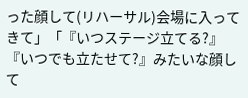った顔して(リハーサル)会場に入ってきて」「『いつステージ立てる?』『いつでも立たせて?』みたいな顔して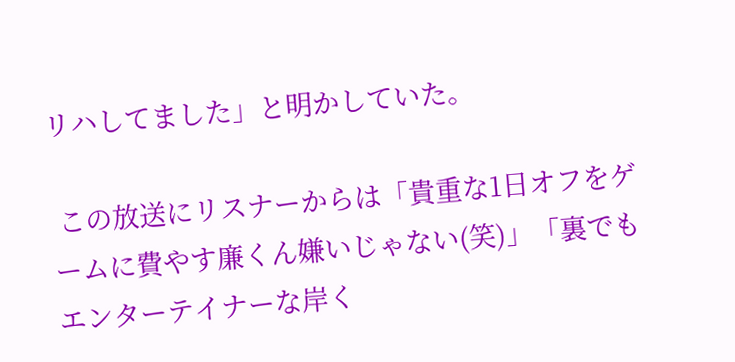リハしてました」と明かしていた。

 この放送にリスナーからは「貴重な1日オフをゲームに費やす廉くん嫌いじゃない(笑)」「裏でもエンターテイナーな岸く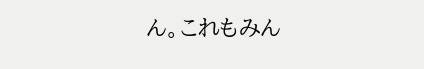ん。これもみん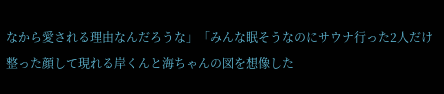なから愛される理由なんだろうな」「みんな眠そうなのにサウナ行った2人だけ整った顔して現れる岸くんと海ちゃんの図を想像した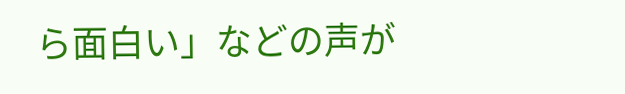ら面白い」などの声が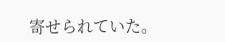寄せられていた。